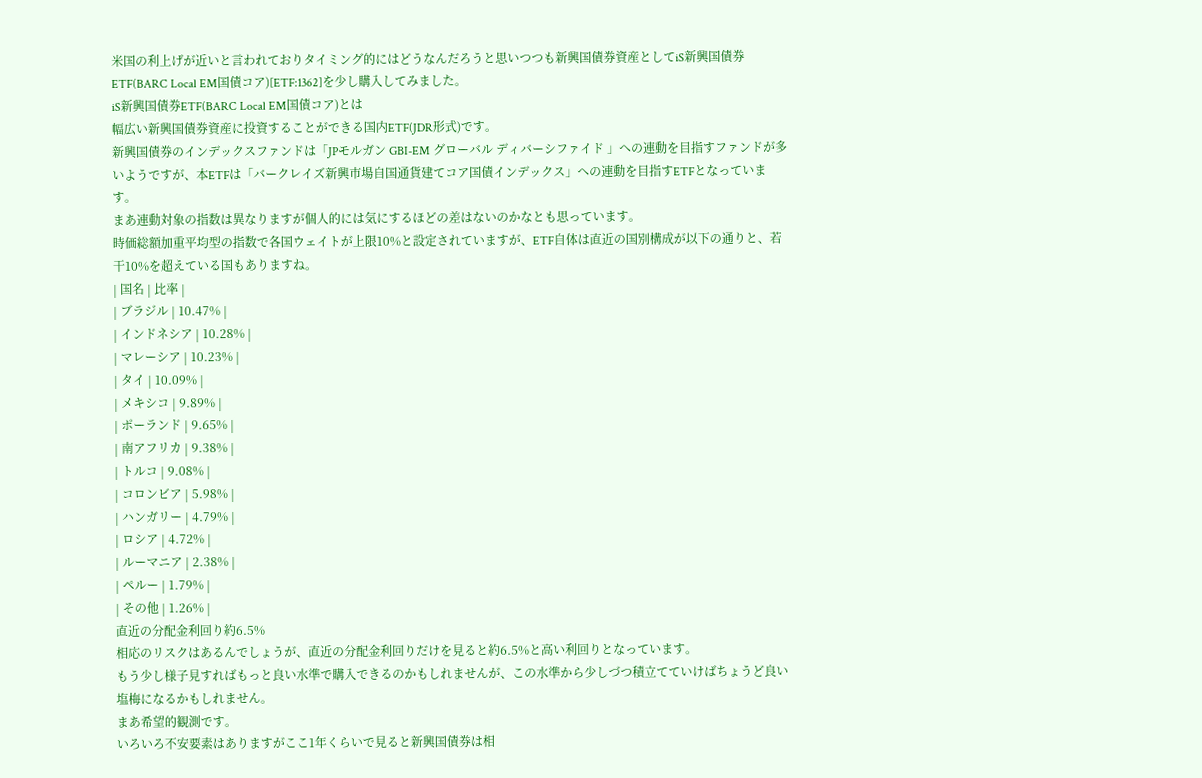米国の利上げが近いと言われておりタイミング的にはどうなんだろうと思いつつも新興国債券資産としてiS新興国債券ETF(BARC Local EM国債コア)[ETF:1362]を少し購入してみました。
iS新興国債券ETF(BARC Local EM国債コア)とは
幅広い新興国債券資産に投資することができる国内ETF(JDR形式)です。
新興国債券のインデックスファンドは「JPモルガン GBI-EM グローバル ディバーシファイド 」への連動を目指すファンドが多いようですが、本ETFは「バークレイズ新興市場自国通貨建てコア国債インデックス」への連動を目指すETFとなっています。
まあ連動対象の指数は異なりますが個人的には気にするほどの差はないのかなとも思っています。
時価総額加重平均型の指数で各国ウェイトが上限10%と設定されていますが、ETF自体は直近の国別構成が以下の通りと、若干10%を超えている国もありますね。
| 国名 | 比率 |
| ブラジル | 10.47% |
| インドネシア | 10.28% |
| マレーシア | 10.23% |
| タイ | 10.09% |
| メキシコ | 9.89% |
| ポーランド | 9.65% |
| 南アフリカ | 9.38% |
| トルコ | 9.08% |
| コロンビア | 5.98% |
| ハンガリー | 4.79% |
| ロシア | 4.72% |
| ルーマニア | 2.38% |
| ペルー | 1.79% |
| その他 | 1.26% |
直近の分配金利回り約6.5%
相応のリスクはあるんでしょうが、直近の分配金利回りだけを見ると約6.5%と高い利回りとなっています。
もう少し様子見すればもっと良い水準で購入できるのかもしれませんが、この水準から少しづつ積立てていけばちょうど良い塩梅になるかもしれません。
まあ希望的観測です。
いろいろ不安要素はありますがここ1年くらいで見ると新興国債券は相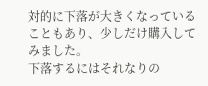対的に下落が大きくなっていることもあり、少しだけ購入してみました。
下落するにはそれなりの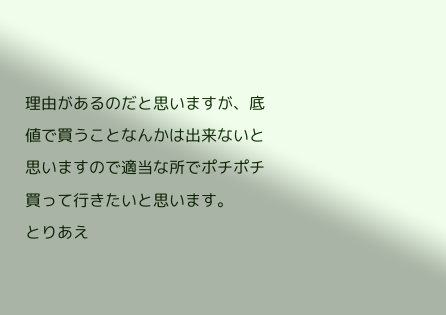理由があるのだと思いますが、底値で買うことなんかは出来ないと思いますので適当な所でポチポチ買って行きたいと思います。
とりあえ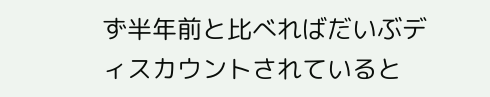ず半年前と比べればだいぶディスカウントされていると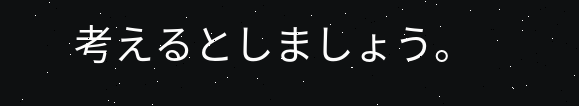考えるとしましょう。